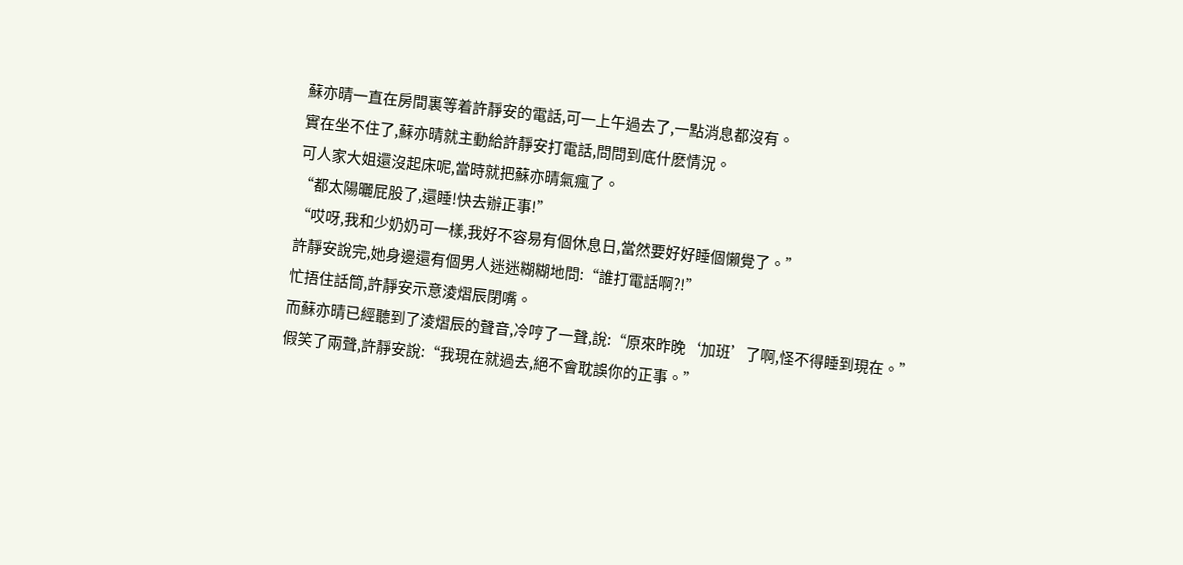蘇亦晴一直在房間裏等着許靜安的電話,可一上午過去了,一點消息都沒有。
實在坐不住了,蘇亦晴就主動給許靜安打電話,問問到底什麽情況。
可人家大姐還沒起床呢,當時就把蘇亦晴氣瘋了。
“都太陽曬屁股了,還睡!快去辦正事!”
“哎呀,我和少奶奶可一樣,我好不容易有個休息日,當然要好好睡個懶覺了。”
許靜安說完,她身邊還有個男人迷迷糊糊地問:“誰打電話啊?!”
忙捂住話筒,許靜安示意淩熠辰閉嘴。
而蘇亦晴已經聽到了淩熠辰的聲音,冷哼了一聲,說:“原來昨晚‘加班’了啊,怪不得睡到現在。”
假笑了兩聲,許靜安說:“我現在就過去,絕不會耽誤你的正事。”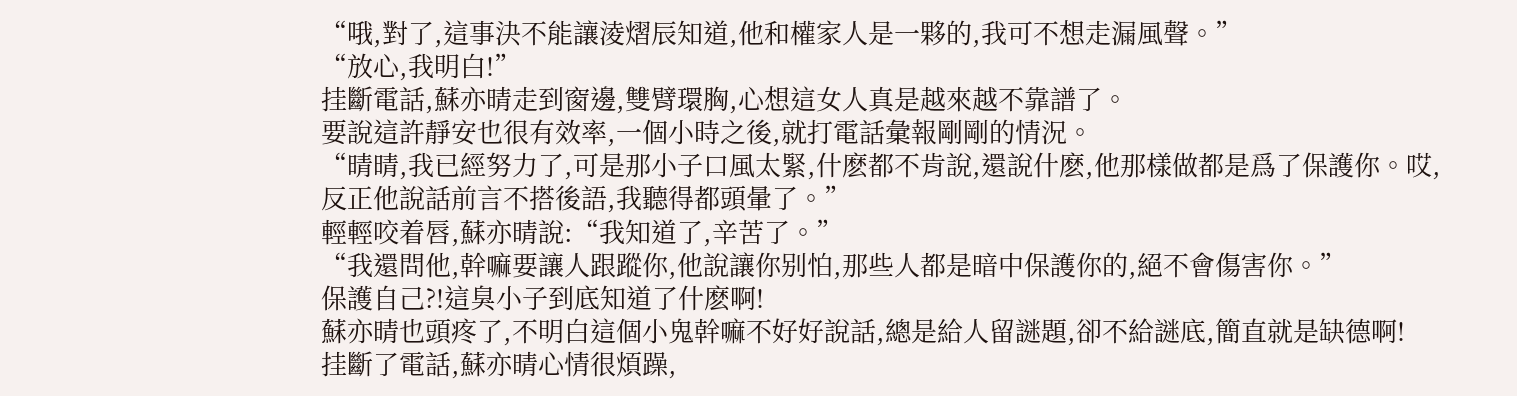“哦,對了,這事決不能讓淩熠辰知道,他和權家人是一夥的,我可不想走漏風聲。”
“放心,我明白!”
挂斷電話,蘇亦晴走到窗邊,雙臂環胸,心想這女人真是越來越不靠譜了。
要說這許靜安也很有效率,一個小時之後,就打電話彙報剛剛的情況。
“晴晴,我已經努力了,可是那小子口風太緊,什麽都不肯說,還說什麽,他那樣做都是爲了保護你。哎,反正他說話前言不搭後語,我聽得都頭暈了。”
輕輕咬着唇,蘇亦晴說:“我知道了,辛苦了。”
“我還問他,幹嘛要讓人跟蹤你,他說讓你别怕,那些人都是暗中保護你的,絕不會傷害你。”
保護自己?!這臭小子到底知道了什麽啊!
蘇亦晴也頭疼了,不明白這個小鬼幹嘛不好好說話,總是給人留謎題,卻不給謎底,簡直就是缺德啊!
挂斷了電話,蘇亦晴心情很煩躁,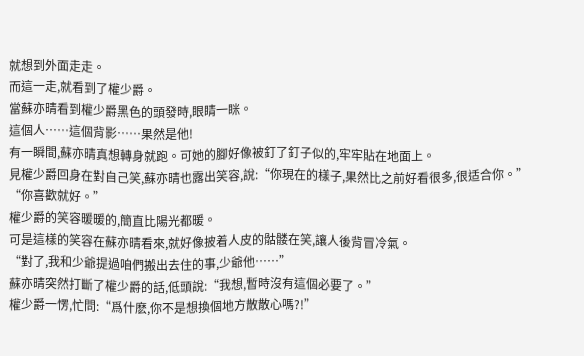就想到外面走走。
而這一走,就看到了權少爵。
當蘇亦晴看到權少爵黑色的頭發時,眼睛一眯。
這個人……這個背影……果然是他!
有一瞬間,蘇亦晴真想轉身就跑。可她的腳好像被釘了釘子似的,牢牢貼在地面上。
見權少爵回身在對自己笑,蘇亦晴也露出笑容,說:“你現在的樣子,果然比之前好看很多,很适合你。”
“你喜歡就好。”
權少爵的笑容暖暖的,簡直比陽光都暖。
可是這樣的笑容在蘇亦晴看來,就好像披着人皮的骷髅在笑,讓人後背冒冷氣。
“對了,我和少爺提過咱們搬出去住的事,少爺他……”
蘇亦晴突然打斷了權少爵的話,低頭說:“我想,暫時沒有這個必要了。”
權少爵一愣,忙問:“爲什麽,你不是想換個地方散散心嗎?!”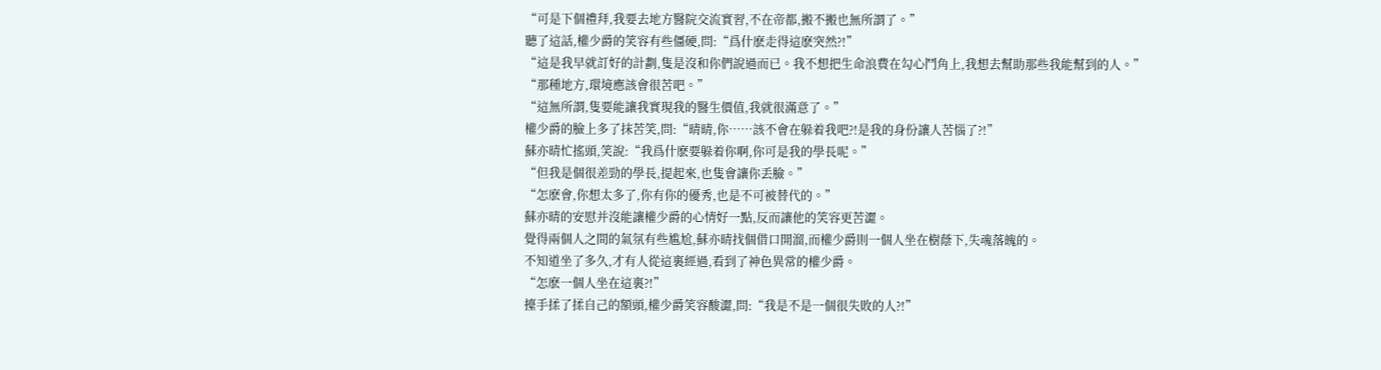“可是下個禮拜,我要去地方醫院交流實習,不在帝都,搬不搬也無所謂了。”
聽了這話,權少爵的笑容有些僵硬,問:“爲什麽走得這麽突然?!”
“這是我早就訂好的計劃,隻是沒和你們說過而已。我不想把生命浪費在勾心鬥角上,我想去幫助那些我能幫到的人。”
“那種地方,環境應該會很苦吧。”
“這無所謂,隻要能讓我實現我的醫生價值,我就很滿意了。”
權少爵的臉上多了抹苦笑,問:“晴晴,你……該不會在躲着我吧?!是我的身份讓人苦惱了?!”
蘇亦晴忙搖頭,笑說:“我爲什麽要躲着你啊,你可是我的學長呢。”
“但我是個很差勁的學長,提起來,也隻會讓你丢臉。”
“怎麽會,你想太多了,你有你的優秀,也是不可被替代的。”
蘇亦晴的安慰并沒能讓權少爵的心情好一點,反而讓他的笑容更苦澀。
覺得兩個人之間的氣氛有些尴尬,蘇亦晴找個借口開溜,而權少爵則一個人坐在樹蔭下,失魂落魄的。
不知道坐了多久,才有人從這裏經過,看到了神色異常的權少爵。
“怎麽一個人坐在這裏?!”
擡手揉了揉自己的額頭,權少爵笑容酸澀,問:“我是不是一個很失敗的人?!”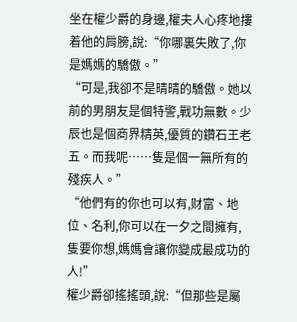坐在權少爵的身邊,權夫人心疼地摟着他的肩膀,說:“你哪裏失敗了,你是媽媽的驕傲。”
“可是,我卻不是晴晴的驕傲。她以前的男朋友是個特警,戰功無數。少辰也是個商界精英,優質的鑽石王老五。而我呢……隻是個一無所有的殘疾人。”
“他們有的你也可以有,财富、地位、名利,你可以在一夕之間擁有,隻要你想,媽媽會讓你變成最成功的人!”
權少爵卻搖搖頭,說:“但那些是屬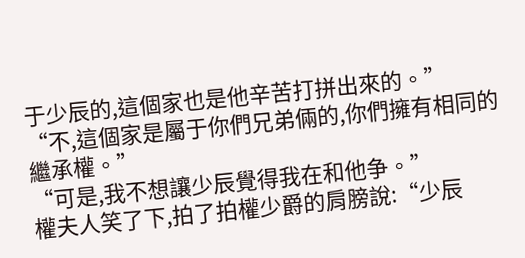于少辰的,這個家也是他辛苦打拼出來的。”
“不,這個家是屬于你們兄弟倆的,你們擁有相同的繼承權。”
“可是,我不想讓少辰覺得我在和他争。”
權夫人笑了下,拍了拍權少爵的肩膀說:“少辰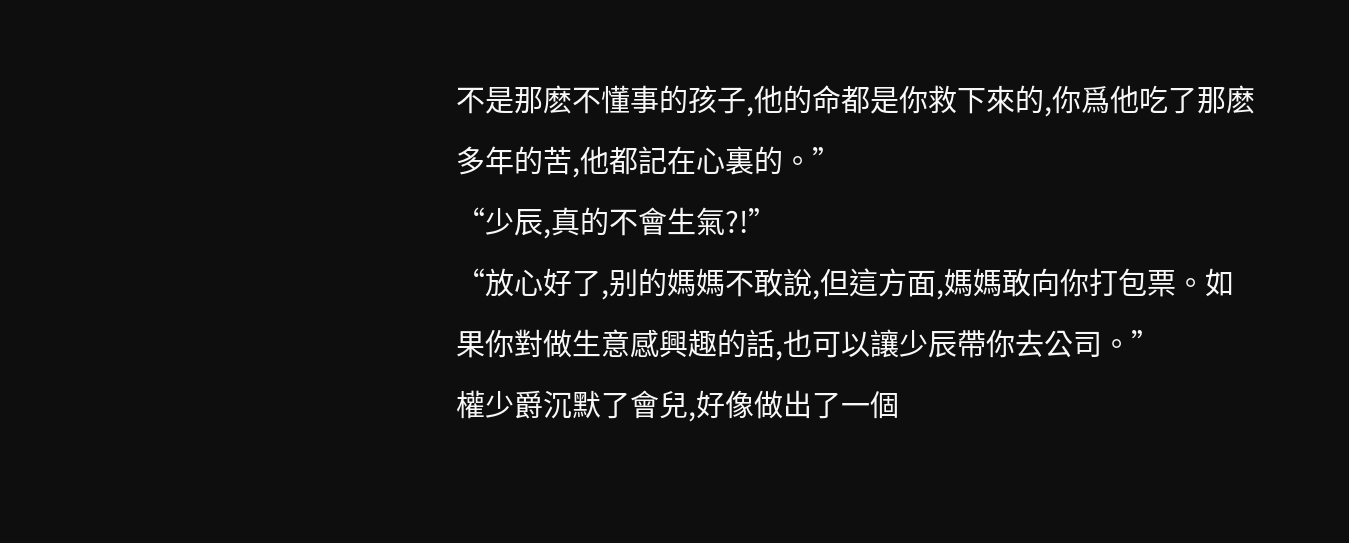不是那麽不懂事的孩子,他的命都是你救下來的,你爲他吃了那麽多年的苦,他都記在心裏的。”
“少辰,真的不會生氣?!”
“放心好了,别的媽媽不敢說,但這方面,媽媽敢向你打包票。如果你對做生意感興趣的話,也可以讓少辰帶你去公司。”
權少爵沉默了會兒,好像做出了一個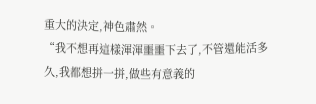重大的決定,神色肅然。
“我不想再這樣渾渾噩噩下去了,不管還能活多久,我都想拼一拼,做些有意義的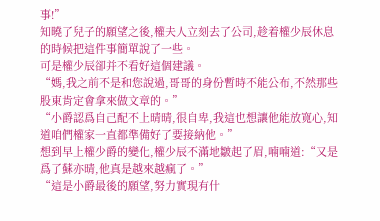事!”
知曉了兒子的願望之後,權夫人立刻去了公司,趁着權少辰休息的時候把這件事簡單說了一些。
可是權少辰卻并不看好這個建議。
“媽,我之前不是和您說過,哥哥的身份暫時不能公布,不然那些股東肯定會拿來做文章的。”
“小爵認爲自己配不上晴晴,很自卑,我這也想讓他能放寬心,知道咱們權家一直都準備好了要接納他。”
想到早上權少爵的變化,權少辰不滿地皺起了眉,喃喃道:“又是爲了蘇亦晴,他真是越來越瘋了。”
“這是小爵最後的願望,努力實現有什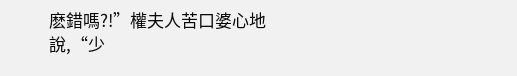麽錯嗎?!”權夫人苦口婆心地說,“少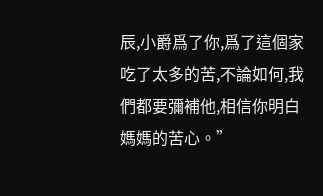辰,小爵爲了你,爲了這個家吃了太多的苦,不論如何,我們都要彌補他,相信你明白媽媽的苦心。”